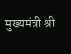मुख्यमंत्री श्री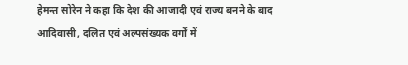हेमन्त सोरेन ने कहा कि देश की आजादी एवं राज्य बनने के बाद आदिवासी, दलित एवं अल्पसंख्यक वर्गों में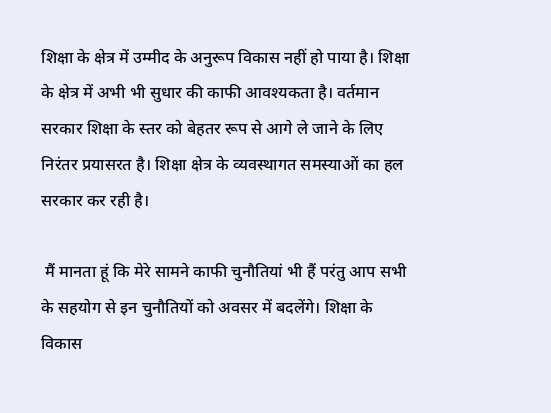शिक्षा के क्षेत्र में उम्मीद के अनुरूप विकास नहीं हो पाया है। शिक्षा के क्षेत्र में अभी भी सुधार की काफी आवश्यकता है। वर्तमान सरकार शिक्षा के स्तर को बेहतर रूप से आगे ले जाने के लिए निरंतर प्रयासरत है। शिक्षा क्षेत्र के व्यवस्थागत समस्याओं का हल सरकार कर रही है।

 मैं मानता हूं कि मेरे सामने काफी चुनौतियां भी हैं परंतु आप सभी के सहयोग से इन चुनौतियों को अवसर में बदलेंगे। शिक्षा के विकास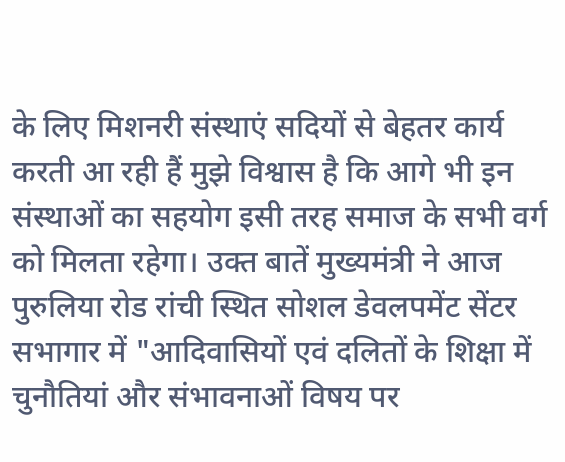के लिए मिशनरी संस्थाएं सदियों से बेहतर कार्य करती आ रही हैं मुझे विश्वास है कि आगे भी इन संस्थाओं का सहयोग इसी तरह समाज के सभी वर्ग को मिलता रहेगा। उक्त बातें मुख्यमंत्री ने आज पुरुलिया रोड रांची स्थित सोशल डेवलपमेंट सेंटर सभागार में "आदिवासियों एवं दलितों के शिक्षा में चुनौतियां और संभावनाओं विषय पर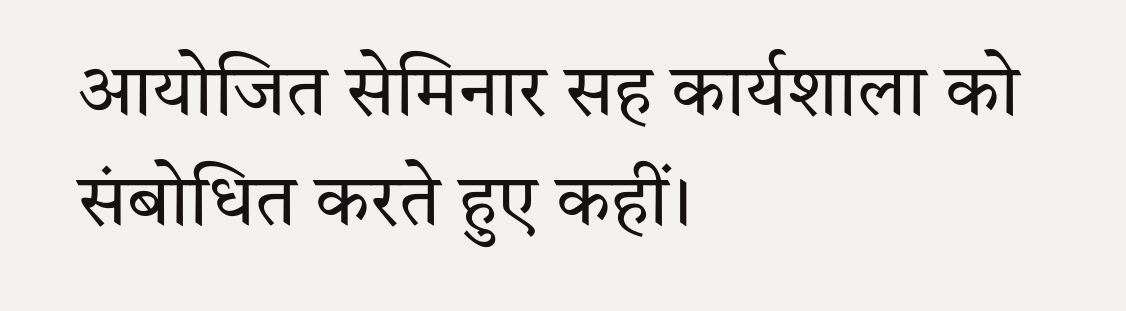आयोजित सेमिनार सह कार्यशाला को संबोधित करते हुए कहीं।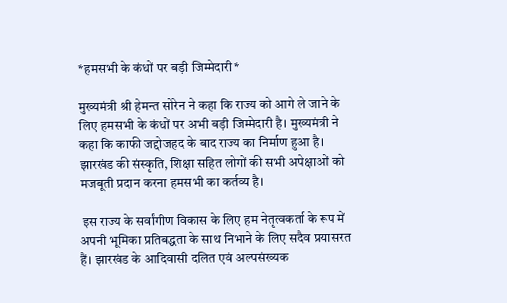*हमसभी के कंधों पर बड़ी जिम्मेदारी*

मुख्यमंत्री श्री हेमन्त सोरेन ने कहा कि राज्य को आगे ले जाने के लिए हमसभी के कंधों पर अभी बड़ी जिम्मेदारी है। मुख्यमंत्री ने कहा कि काफी जद्दोजहद के बाद राज्य का निर्माण हुआ है। झारखंड की संस्कृति, शिक्षा सहित लोगों की सभी अपेक्षाओं को मजबूती प्रदान करना हमसभी का कर्तव्य है।

 इस राज्य के सर्वांगीण विकास के लिए हम नेतृत्वकर्ता के रूप में अपनी भूमिका प्रतिबद्धता के साथ निभाने के लिए सदैव प्रयासरत हैं। झारखंड के आदिवासी दलित एवं अल्पसंख्यक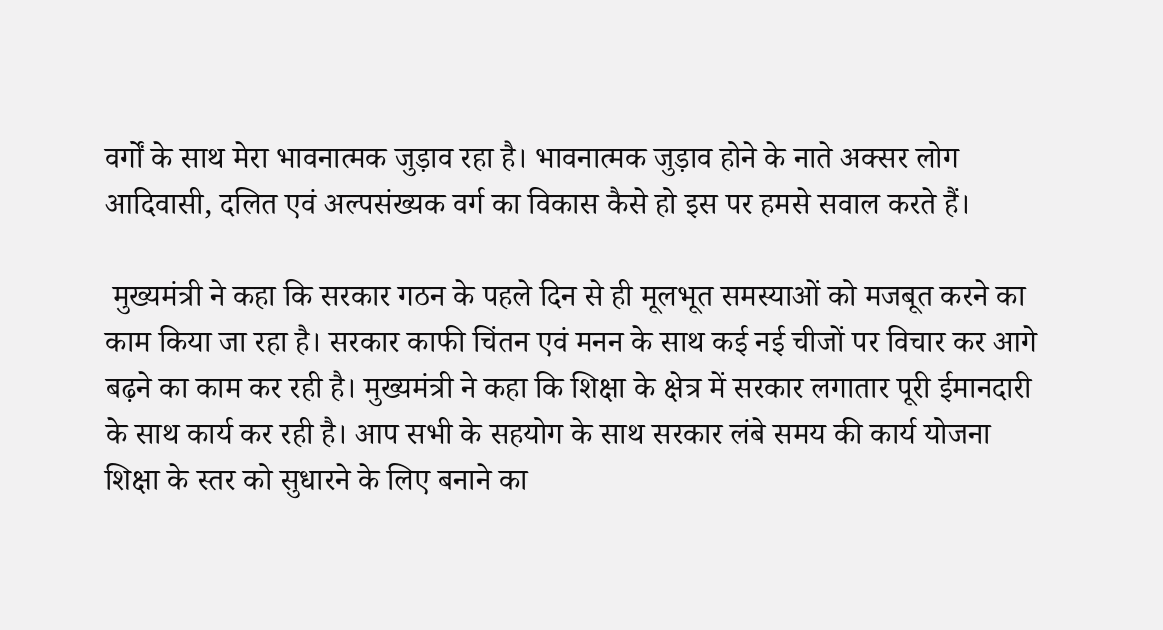वर्गों के साथ मेरा भावनात्मक जुड़ाव रहा है। भावनात्मक जुड़ाव होने के नाते अक्सर लोग आदिवासी, दलित एवं अल्पसंख्यक वर्ग का विकास कैसे हो इस पर हमसे सवाल करते हैं।

 मुख्यमंत्री ने कहा कि सरकार गठन के पहले दिन से ही मूलभूत समस्याओं को मजबूत करने का काम किया जा रहा है। सरकार काफी चिंतन एवं मनन के साथ कई नई चीजों पर विचार कर आगे बढ़ने का काम कर रही है। मुख्यमंत्री ने कहा कि शिक्षा के क्षेत्र में सरकार लगातार पूरी ईमानदारी के साथ कार्य कर रही है। आप सभी के सहयोग के साथ सरकार लंबे समय की कार्य योजना शिक्षा के स्तर को सुधारने के लिए बनाने का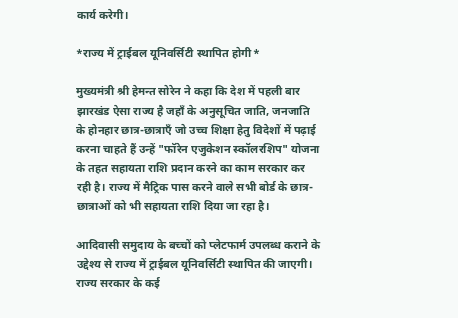कार्य करेगी।

*राज्य में ट्राईबल यूनिवर्सिटी स्थापित होगी*

मुख्यमंत्री श्री हेमन्त सोरेन ने कहा कि देश में पहली बार झारखंड ऐसा राज्य है जहाँ के अनुसूचित जाति, जनजाति के होनहार छात्र-छात्राएँ जो उच्च शिक्षा हेतु विदेशों में पढ़ाई करना चाहते हैं उन्हें "फॉरेन एजुकेशन स्कॉलरशिप" योजना के तहत सहायता राशि प्रदान करने का काम सरकार कर रही है। राज्य में मैट्रिक पास करने वाले सभी बोर्ड के छात्र-छात्राओं को भी सहायता राशि दिया जा रहा है।

आदिवासी समुदाय के बच्चों को प्लेटफार्म उपलब्ध कराने के उद्देश्य से राज्य में ट्राईबल यूनिवर्सिटी स्थापित की जाएगी। राज्य सरकार के कई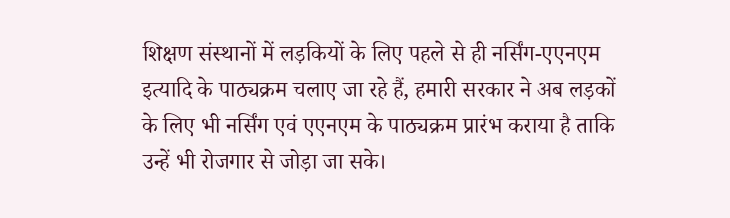शिक्षण संस्थानों में लड़कियों के लिए पहले से ही नर्सिंग-एएनएम इत्यादि के पाठ्यक्रम चलाए जा रहे हैं, हमारी सरकार ने अब लड़कों के लिए भी नर्सिंग एवं एएनएम के पाठ्यक्रम प्रारंभ कराया है ताकि उन्हें भी रोजगार से जोड़ा जा सके।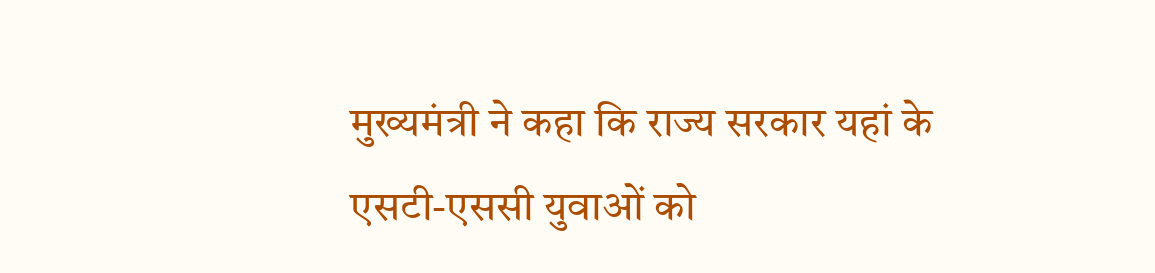मुख्यमंत्री ने कहा कि राज्य सरकार यहां के एसटी-एससी युवाओं को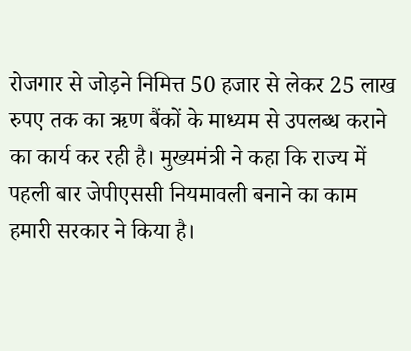रोजगार से जोड़ने निमित्त 50 हजार से लेकर 25 लाख रुपए तक का ऋण बैंकों के माध्यम से उपलब्ध कराने का कार्य कर रही है। मुख्यमंत्री ने कहा कि राज्य में पहली बार जेपीएससी नियमावली बनाने का काम हमारी सरकार ने किया है।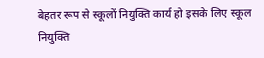बेहतर रूप से स्कूलों नियुक्ति कार्य हो इसके लिए स्कूल नियुक्ति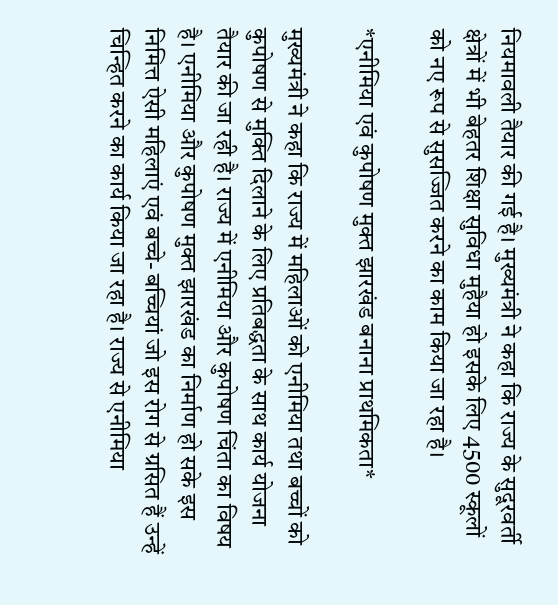नियमावली तैयार की गई है। मुख्यमंत्री ने कहा कि राज्य के सुदूरवर्ती क्षेत्रों में भी बेहतर शिक्षा सुविधा मुहैया हो इसके लिए 4500 स्कूलों को नए रूप से सुसज्जित करने का काम किया जा रहा है।

*एनीमिया एवं कुपोषण मुक्त झारखंड बनाना प्राथमिकता*

मुख्यमंत्री ने कहा कि राज्य में महिलाओं को एनीमिया तथा बच्चों को कुपोषण से मुक्ति दिलाने के लिए प्रतिबद्धता के साथ कार्य योजना तैयार की जा रही है। राज्य में एनीमिया और कुपोषण चिंता का विषय है। एनीमिया और कुपोषण मुक्त झारखंड का निर्माण हो सके इस निमित्त ऐसी महिलाएं एवं बच्चे- बच्चियां जो इस रोग से ग्रसित हैं उन्हें चिन्हित करने का कार्य किया जा रहा है। राज्य से एनीमिया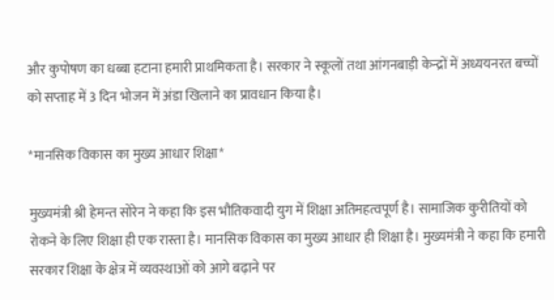और कुपोषण का धब्बा हटाना हमारी प्राथमिकता है। सरकार ने स्कूलों तथा आंगनबाड़ी केन्द्रों में अध्ययनरत बच्चों को सप्ताह में 3 दिन भोजन में अंडा खिलाने का प्रावधान किया है।

*मानसिक विकास का मुख्य आधार शिक्षा*

मुख्यमंत्री श्री हेमन्त सोरेन ने कहा कि इस भौतिकवादी युग में शिक्षा अतिमहत्वपूर्ण है। सामाजिक कुरीतियों को रोकने के लिए शिक्षा ही एक रास्ता है। मानसिक विकास का मुख्य आधार ही शिक्षा है। मुख्यमंत्री ने कहा कि हमारी सरकार शिक्षा के क्षेत्र में व्यवस्थाओं को आगे बढ़ाने पर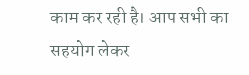काम कर रही है। आप सभी का सहयोग लेकर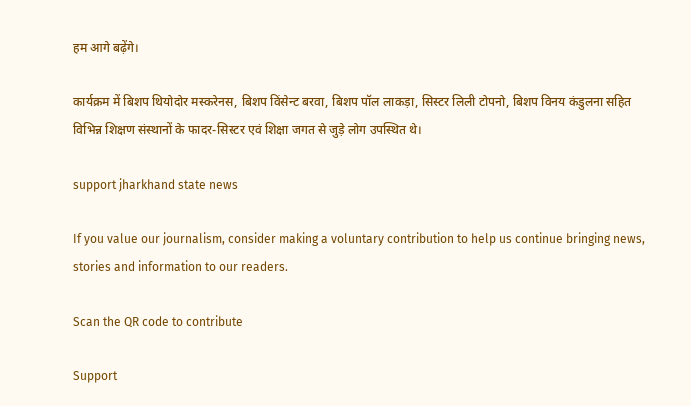हम आगे बढ़ेंगे।

कार्यक्रम में बिशप थियोदोर मस्करेनस, बिशप विंसेन्ट बरवा, बिशप पॉल लाकड़ा, सिस्टर लिली टोपनो, बिशप विनय कंडुलना सहित विभिन्न शिक्षण संस्थानों के फादर-सिस्टर एवं शिक्षा जगत से जुड़े लोग उपस्थित थे।

support jharkhand state news

If you value our journalism, consider making a voluntary contribution to help us continue bringing news, stories and information to our readers.

Scan the QR code to contribute

Support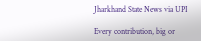Jharkhand State News via UPI

Every contribution, big or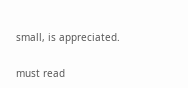small, is appreciated.

must read